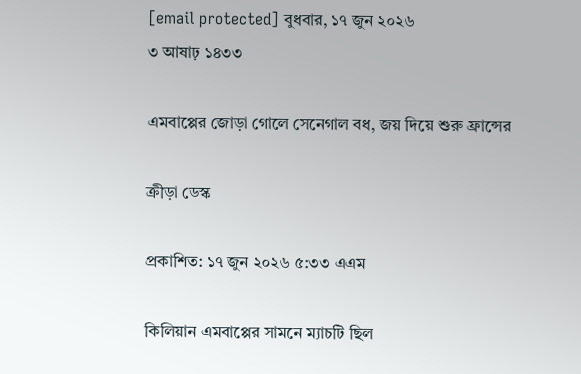[email protected] বুধবার, ১৭ জুন ২০২৬
৩ আষাঢ় ১৪৩৩

এমবাপ্পের জোড়া গোলে সেনেগাল বধ, জয় দিয়ে শুরু ফ্রান্সের

ক্রীড়া ডেস্ক

প্রকাশিত: ১৭ জুন ২০২৬ ৫:৩৩ এএম

কিলিয়ান এমবাপ্পের সামনে ম্যাচটি ছিল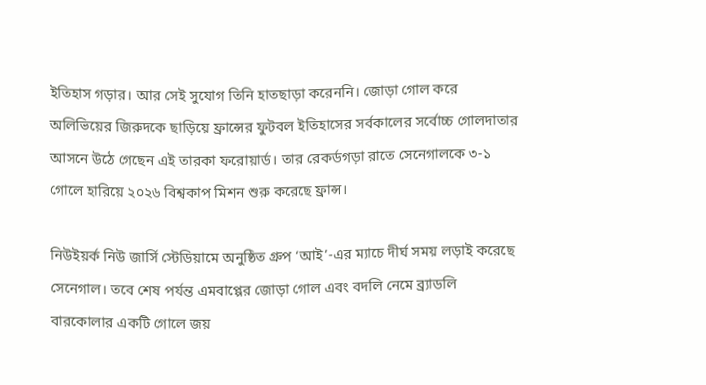ইতিহাস গড়ার। আর সেই সুযোগ তিনি হাতছাড়া করেননি। জোড়া গোল করে অলিভিয়ের জিরুদকে ছাড়িয়ে ফ্রান্সের ফুটবল ইতিহাসের সর্বকালের সর্বোচ্চ গোলদাতার আসনে উঠে গেছেন এই তারকা ফরোয়ার্ড। তার রেকর্ডগড়া রাতে সেনেগালকে ৩-১ গোলে হারিয়ে ২০২৬ বিশ্বকাপ মিশন শুরু করেছে ফ্রান্স।

নিউইয়র্ক নিউ জার্সি স্টেডিয়ামে অনুষ্ঠিত গ্রুপ ‘আই’-এর ম্যাচে দীর্ঘ সময় লড়াই করেছে সেনেগাল। তবে শেষ পর্যন্ত এমবাপ্পের জোড়া গোল এবং বদলি নেমে ব্র্যাডলি বারকোলার একটি গোলে জয়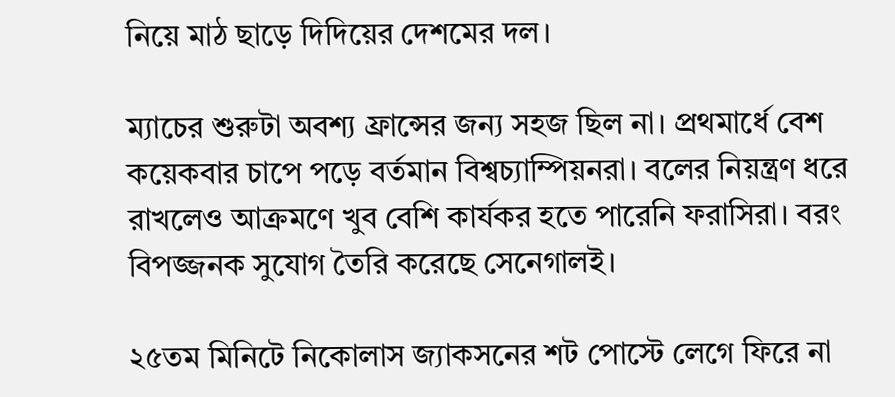নিয়ে মাঠ ছাড়ে দিদিয়ের দেশমের দল।

ম্যাচের শুরুটা অবশ্য ফ্রান্সের জন্য সহজ ছিল না। প্রথমার্ধে বেশ কয়েকবার চাপে পড়ে বর্তমান বিশ্বচ্যাম্পিয়নরা। বলের নিয়ন্ত্রণ ধরে রাখলেও আক্রমণে খুব বেশি কার্যকর হতে পারেনি ফরাসিরা। বরং বিপজ্জনক সুযোগ তৈরি করেছে সেনেগালই।

২৫তম মিনিটে নিকোলাস জ্যাকসনের শট পোস্টে লেগে ফিরে না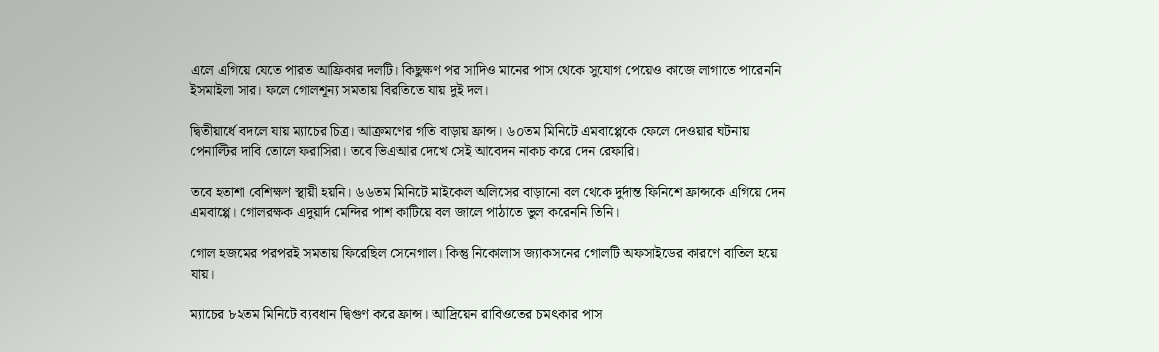এলে এগিয়ে যেতে পারত আফ্রিকার দলটি। কিছুক্ষণ পর সাদিও মানের পাস থেকে সুযোগ পেয়েও কাজে লাগাতে পারেননি ইসমাইলা সার। ফলে গোলশূন্য সমতায় বিরতিতে যায় দুই দল।

দ্বিতীয়ার্ধে বদলে যায় ম্যাচের চিত্র। আক্রমণের গতি বাড়ায় ফ্রান্স। ৬০তম মিনিটে এমবাপ্পেকে ফেলে দেওয়ার ঘটনায় পেনাল্টির দাবি তোলে ফরাসিরা। তবে ভিএআর দেখে সেই আবেদন নাকচ করে দেন রেফারি।

তবে হতাশা বেশিক্ষণ স্থায়ী হয়নি। ৬৬তম মিনিটে মাইকেল অলিসের বাড়ানো বল থেকে দুর্দান্ত ফিনিশে ফ্রান্সকে এগিয়ে দেন এমবাপ্পে। গোলরক্ষক এদুয়ার্দ মেন্দির পাশ কাটিয়ে বল জালে পাঠাতে ভুল করেননি তিনি।

গোল হজমের পরপরই সমতায় ফিরেছিল সেনেগাল। কিন্তু নিকোলাস জ্যাকসনের গোলটি অফসাইডের কারণে বাতিল হয়ে যায়।

ম্যাচের ৮২তম মিনিটে ব্যবধান দ্বিগুণ করে ফ্রান্স। আদ্রিয়েন রাবিওতের চমৎকার পাস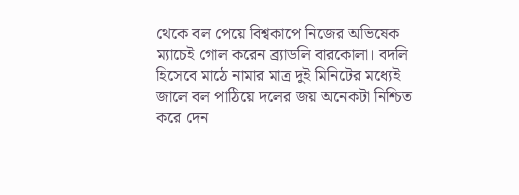থেকে বল পেয়ে বিশ্বকাপে নিজের অভিষেক ম্যাচেই গোল করেন ব্র্যাডলি বারকোলা। বদলি হিসেবে মাঠে নামার মাত্র দুই মিনিটের মধ্যেই জালে বল পাঠিয়ে দলের জয় অনেকটা নিশ্চিত করে দেন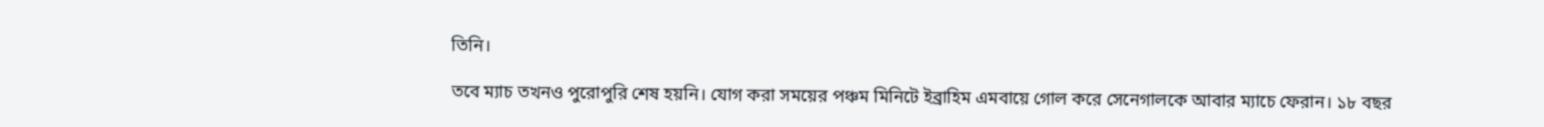তিনি।

তবে ম্যাচ তখনও পুরোপুরি শেষ হয়নি। যোগ করা সময়ের পঞ্চম মিনিটে ইব্রাহিম এমবায়ে গোল করে সেনেগালকে আবার ম্যাচে ফেরান। ১৮ বছর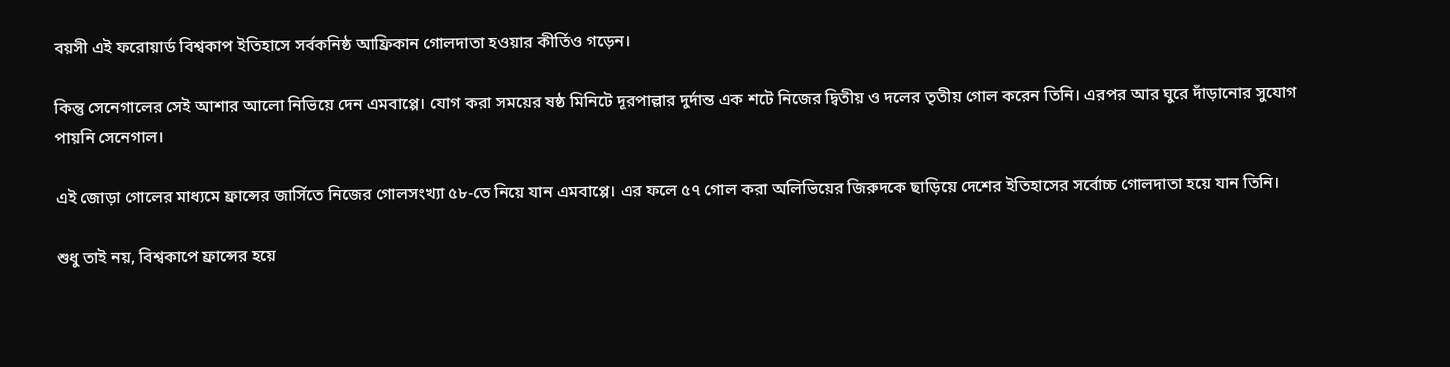বয়সী এই ফরোয়ার্ড বিশ্বকাপ ইতিহাসে সর্বকনিষ্ঠ আফ্রিকান গোলদাতা হওয়ার কীর্তিও গড়েন।

কিন্তু সেনেগালের সেই আশার আলো নিভিয়ে দেন এমবাপ্পে। যোগ করা সময়ের ষষ্ঠ মিনিটে দূরপাল্লার দুর্দান্ত এক শটে নিজের দ্বিতীয় ও দলের তৃতীয় গোল করেন তিনি। এরপর আর ঘুরে দাঁড়ানোর সুযোগ পায়নি সেনেগাল।

এই জোড়া গোলের মাধ্যমে ফ্রান্সের জার্সিতে নিজের গোলসংখ্যা ৫৮-তে নিয়ে যান এমবাপ্পে। এর ফলে ৫৭ গোল করা অলিভিয়ের জিরুদকে ছাড়িয়ে দেশের ইতিহাসের সর্বোচ্চ গোলদাতা হয়ে যান তিনি।

শুধু তাই নয়, বিশ্বকাপে ফ্রান্সের হয়ে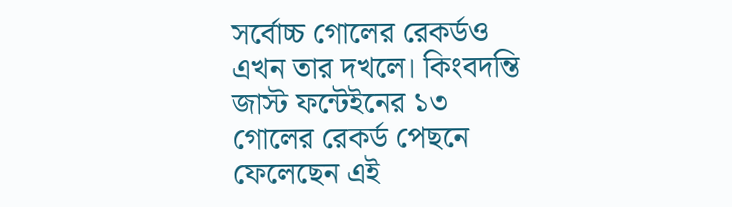সর্বোচ্চ গোলের রেকর্ডও এখন তার দখলে। কিংবদন্তি জাস্ট ফন্টেইনের ১৩ গোলের রেকর্ড পেছনে ফেলেছেন এই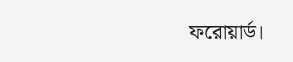ফরোয়ার্ড।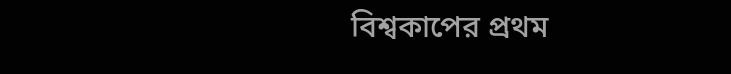বিশ্বকাপের প্রথম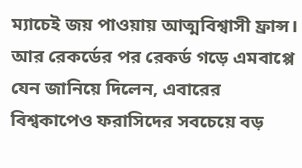ম্যাচেই জয় পাওয়ায় আত্মবিশ্বাসী ফ্রান্স। আর রেকর্ডের পর রেকর্ড গড়ে এমবাপ্পে যেন জানিয়ে দিলেন, এবারের বিশ্বকাপেও ফরাসিদের সবচেয়ে বড়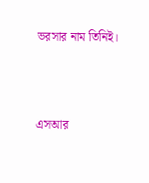ভরসার নাম তিনিই।



এসআর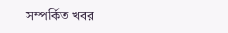সম্পর্কিত খবর